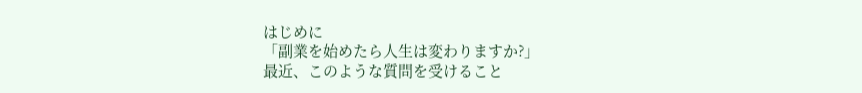はじめに
「副業を始めたら人生は変わりますか?」
最近、このような質問を受けること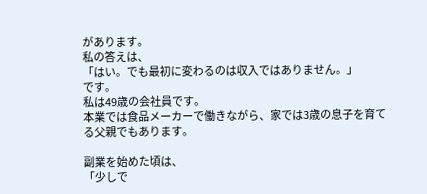があります。
私の答えは、
「はい。でも最初に変わるのは収入ではありません。」
です。
私は49歳の会社員です。
本業では食品メーカーで働きながら、家では3歳の息子を育てる父親でもあります。

副業を始めた頃は、
「少しで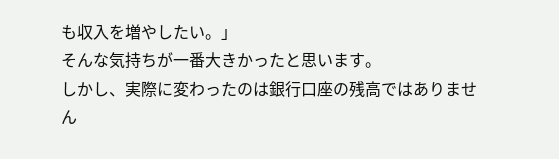も収入を増やしたい。」
そんな気持ちが一番大きかったと思います。
しかし、実際に変わったのは銀行口座の残高ではありません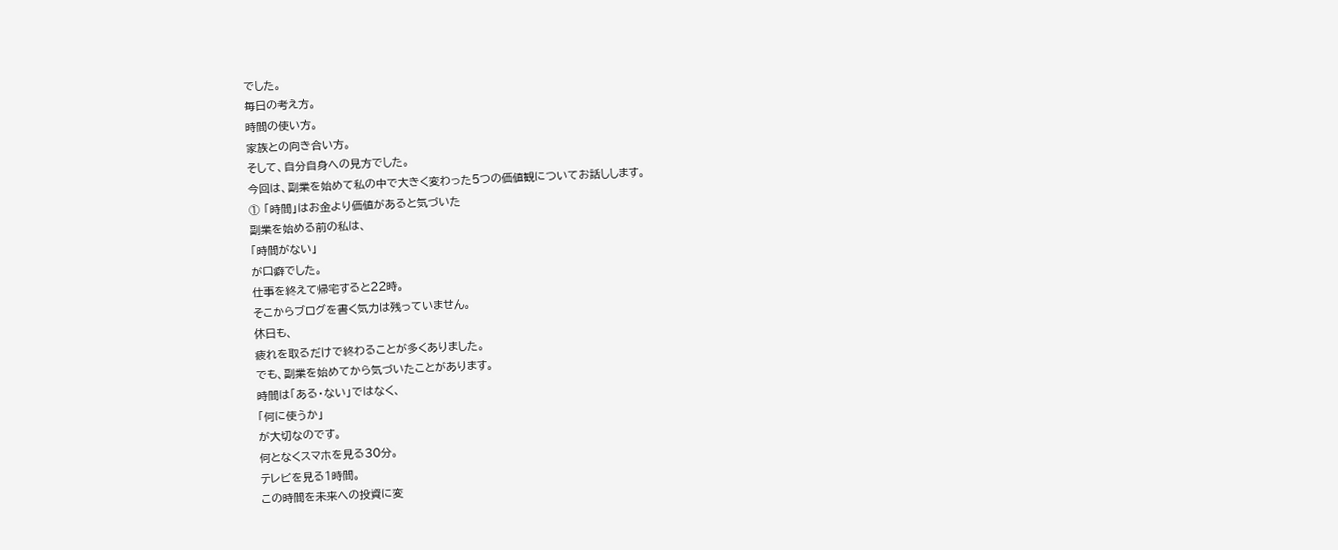でした。
毎日の考え方。
時間の使い方。
家族との向き合い方。
そして、自分自身への見方でした。
今回は、副業を始めて私の中で大きく変わった5つの価値観についてお話しします。
① 「時間」はお金より価値があると気づいた
副業を始める前の私は、
「時間がない」
が口癖でした。
仕事を終えて帰宅すると22時。
そこからブログを書く気力は残っていません。
休日も、
疲れを取るだけで終わることが多くありました。
でも、副業を始めてから気づいたことがあります。
時間は「ある・ない」ではなく、
「何に使うか」
が大切なのです。
何となくスマホを見る30分。
テレビを見る1時間。
この時間を未来への投資に変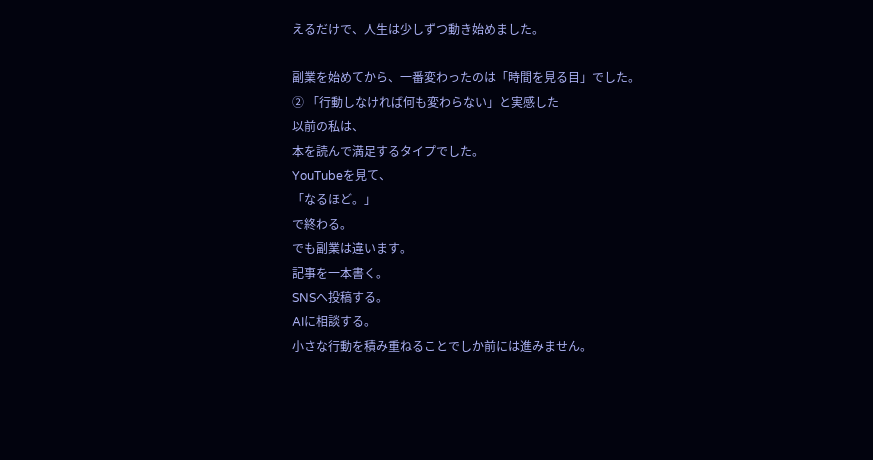えるだけで、人生は少しずつ動き始めました。

副業を始めてから、一番変わったのは「時間を見る目」でした。
② 「行動しなければ何も変わらない」と実感した
以前の私は、
本を読んで満足するタイプでした。
YouTubeを見て、
「なるほど。」
で終わる。
でも副業は違います。
記事を一本書く。
SNSへ投稿する。
AIに相談する。
小さな行動を積み重ねることでしか前には進みません。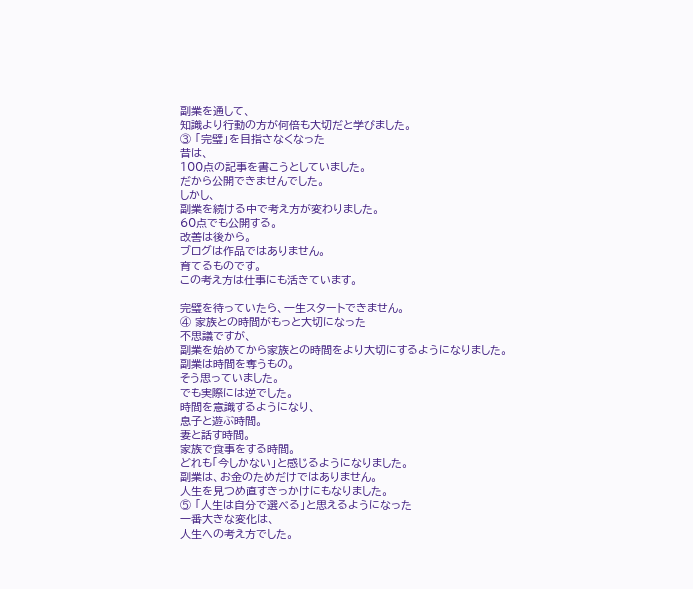副業を通して、
知識より行動の方が何倍も大切だと学びました。
③ 「完璧」を目指さなくなった
昔は、
100点の記事を書こうとしていました。
だから公開できませんでした。
しかし、
副業を続ける中で考え方が変わりました。
60点でも公開する。
改善は後から。
ブログは作品ではありません。
育てるものです。
この考え方は仕事にも活きています。

完璧を待っていたら、一生スタートできません。
④ 家族との時間がもっと大切になった
不思議ですが、
副業を始めてから家族との時間をより大切にするようになりました。
副業は時間を奪うもの。
そう思っていました。
でも実際には逆でした。
時間を意識するようになり、
息子と遊ぶ時間。
妻と話す時間。
家族で食事をする時間。
どれも「今しかない」と感じるようになりました。
副業は、お金のためだけではありません。
人生を見つめ直すきっかけにもなりました。
⑤ 「人生は自分で選べる」と思えるようになった
一番大きな変化は、
人生への考え方でした。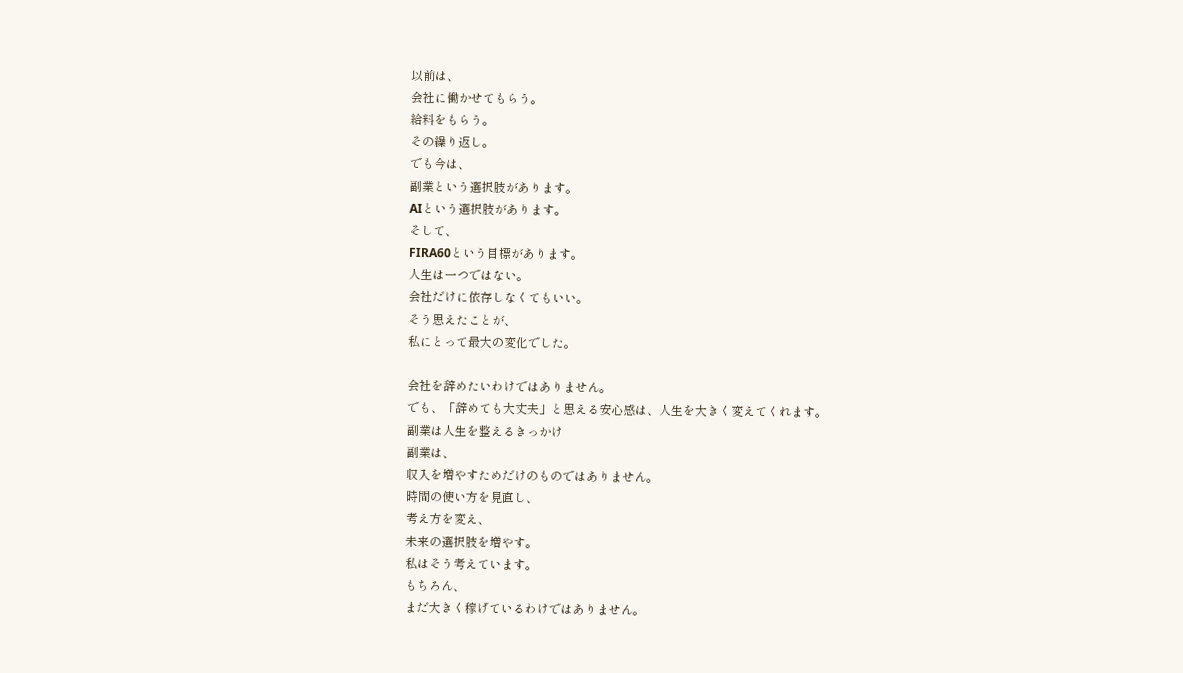以前は、
会社に働かせてもらう。
給料をもらう。
その繰り返し。
でも今は、
副業という選択肢があります。
AIという選択肢があります。
そして、
FIRA60という目標があります。
人生は一つではない。
会社だけに依存しなくてもいい。
そう思えたことが、
私にとって最大の変化でした。

会社を辞めたいわけではありません。
でも、「辞めても大丈夫」と思える安心感は、人生を大きく変えてくれます。
副業は人生を整えるきっかけ
副業は、
収入を増やすためだけのものではありません。
時間の使い方を見直し、
考え方を変え、
未来の選択肢を増やす。
私はそう考えています。
もちろん、
まだ大きく稼げているわけではありません。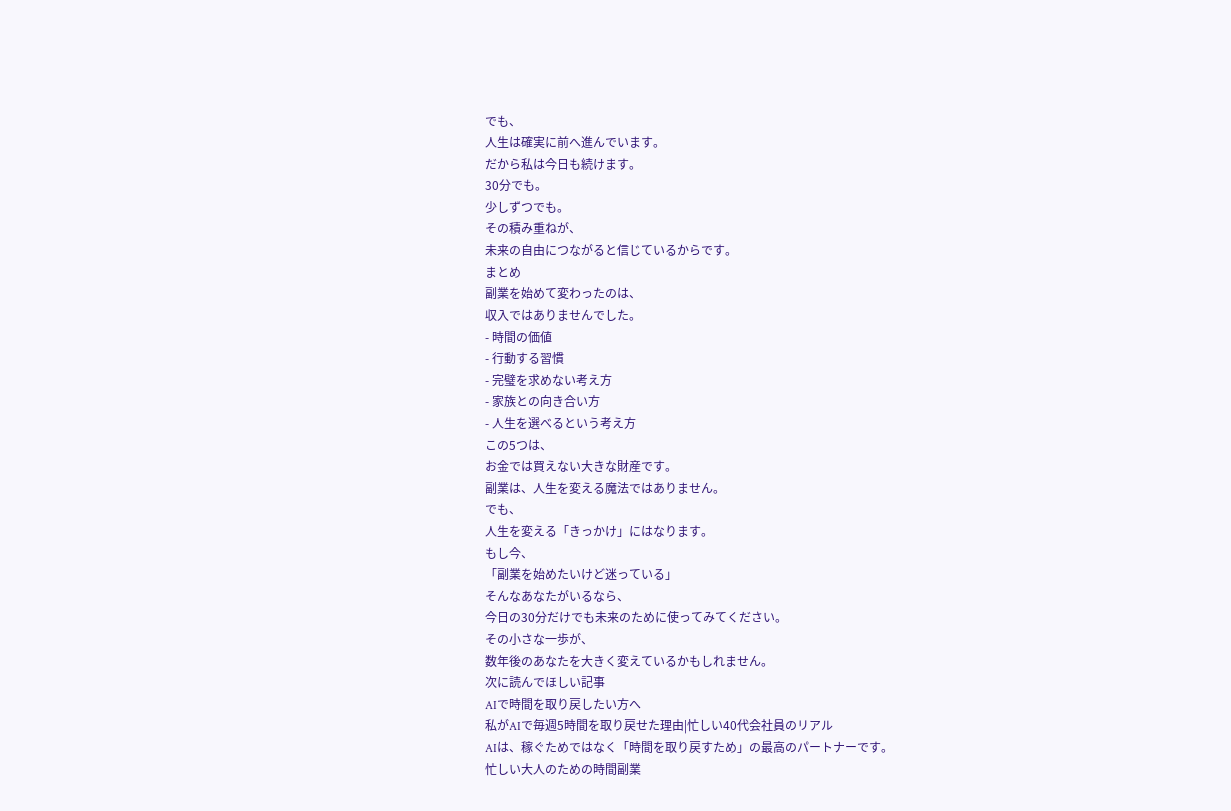でも、
人生は確実に前へ進んでいます。
だから私は今日も続けます。
30分でも。
少しずつでも。
その積み重ねが、
未来の自由につながると信じているからです。
まとめ
副業を始めて変わったのは、
収入ではありませんでした。
- 時間の価値
- 行動する習慣
- 完璧を求めない考え方
- 家族との向き合い方
- 人生を選べるという考え方
この5つは、
お金では買えない大きな財産です。
副業は、人生を変える魔法ではありません。
でも、
人生を変える「きっかけ」にはなります。
もし今、
「副業を始めたいけど迷っている」
そんなあなたがいるなら、
今日の30分だけでも未来のために使ってみてください。
その小さな一歩が、
数年後のあなたを大きく変えているかもしれません。
次に読んでほしい記事
AIで時間を取り戻したい方へ
私がAIで毎週5時間を取り戻せた理由|忙しい40代会社員のリアル
AIは、稼ぐためではなく「時間を取り戻すため」の最高のパートナーです。
忙しい大人のための時間副業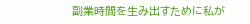副業時間を生み出すために私が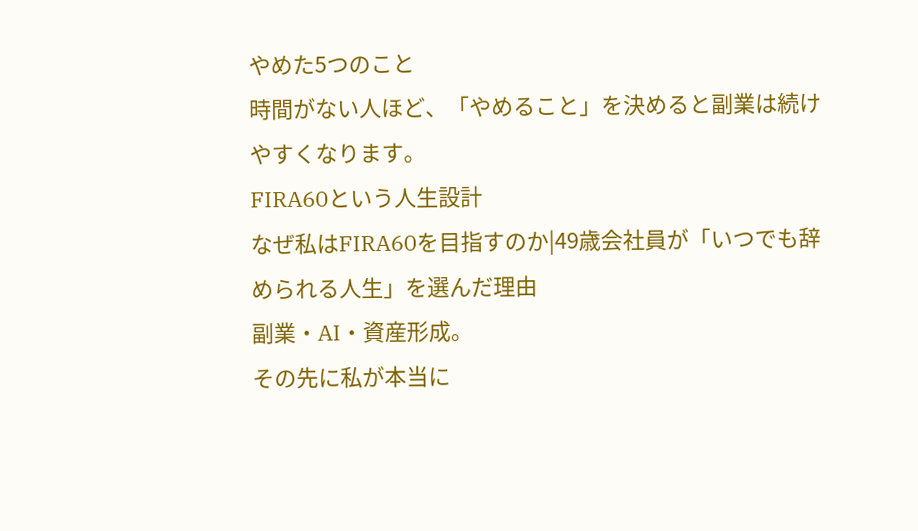やめた5つのこと
時間がない人ほど、「やめること」を決めると副業は続けやすくなります。
FIRA60という人生設計
なぜ私はFIRA60を目指すのか|49歳会社員が「いつでも辞められる人生」を選んだ理由
副業・AI・資産形成。
その先に私が本当に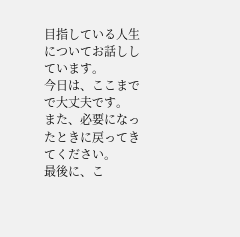目指している人生についてお話ししています。
今日は、ここまでで大丈夫です。
また、必要になったときに戻ってきてください。
最後に、こ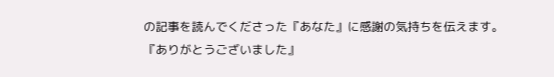の記事を読んでくださった『あなた』に感謝の気持ちを伝えます。
『ありがとうございました』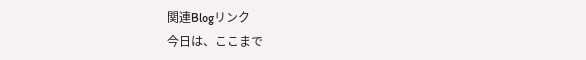関連Blogリンク
今日は、ここまで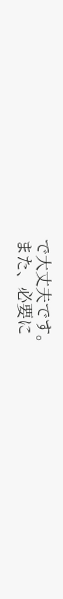で大丈夫です。
また、必要に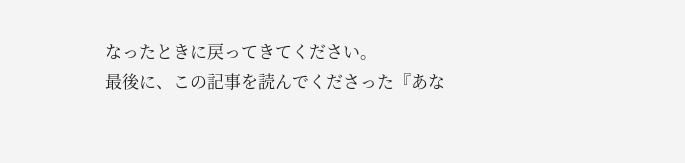なったときに戻ってきてください。
最後に、この記事を読んでくださった『あな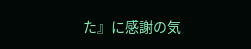た』に感謝の気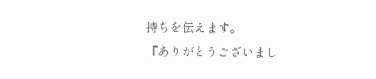持ちを伝えます。
『ありがとうございまし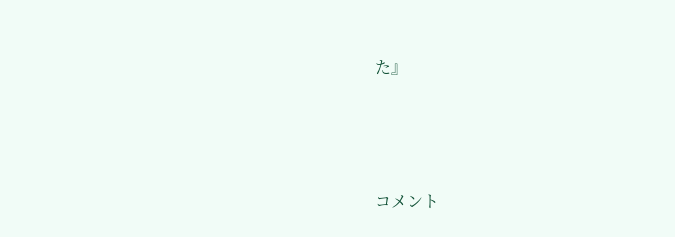た』





コメント